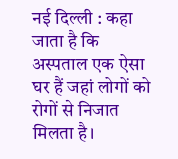नई दिल्ली : कहा जाता है कि अस्पताल एक ऐसा घर हैं जहां लोगों को रोगों से निजात मिलता है।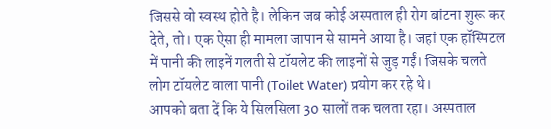जिससे वो स्वस्थ होते है। लेकिन जब कोई अस्पताल ही रोग बांटना शुरू कर देते, तो। एक ऐसा ही मामला जापान से सामने आया है। जहां एक हॉस्पिटल में पानी की लाइनें गलती से टॉयलेट की लाइनों से जुड़ गईं। जिसके चलते लोग टॉयलेट वाला पानी (Toilet Water) प्रयोग कर रहे थे।
आपको बता दें कि ये सिलसिला 30 सालों तक चलता रहा। अस्पताल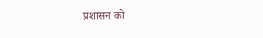प्रशासन को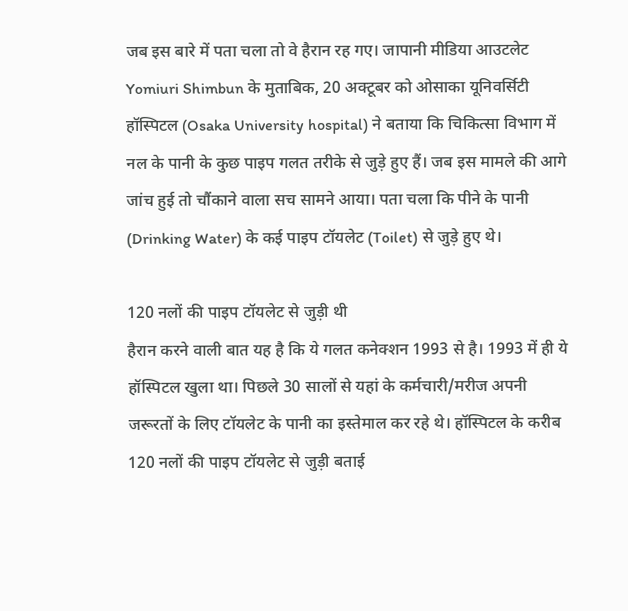जब इस बारे में पता चला तो वे हैरान रह गए। जापानी मीडिया आउटलेट Yomiuri Shimbun के मुताबिक, 20 अक्टूबर को ओसाका यूनिवर्सिटी हॉस्पिटल (Osaka University hospital) ने बताया कि चिकित्सा विभाग में नल के पानी के कुछ पाइप गलत तरीके से जुड़े हुए हैं। जब इस मामले की आगे जांच हुई तो चौंकाने वाला सच सामने आया। पता चला कि पीने के पानी (Drinking Water) के कई पाइप टॉयलेट (Toilet) से जुड़े हुए थे।

120 नलों की पाइप टॉयलेट से जुड़ी थी
हैरान करने वाली बात यह है कि ये गलत कनेक्शन 1993 से है। 1993 में ही ये हॉस्पिटल खुला था। पिछले 30 सालों से यहां के कर्मचारी/मरीज अपनी जरूरतों के लिए टॉयलेट के पानी का इस्तेमाल कर रहे थे। हॉस्पिटल के करीब 120 नलों की पाइप टॉयलेट से जुड़ी बताई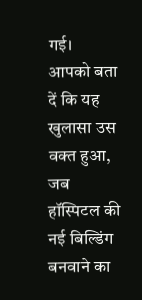गई।
आपको बता दें कि यह खुलासा उस वक्त हुआ, जब हॉस्पिटल की नई बिल्डिंग बनवाने का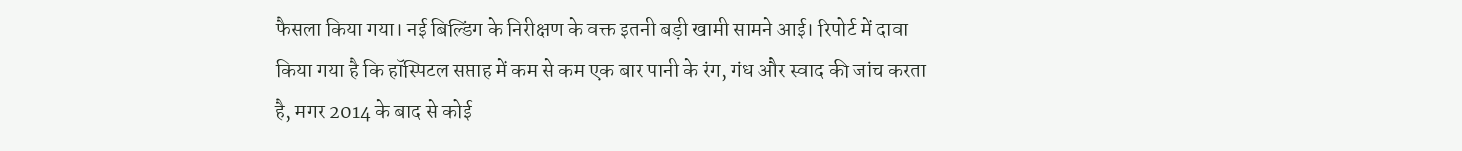फैसला किया गया। नई बिल्डिंग के निरीक्षण के वक्त इतनी बड़ी खामी सामने आई। रिपोर्ट में दावा किया गया है कि हॉस्पिटल सप्ताह में कम से कम एक बार पानी के रंग, गंध और स्वाद की जांच करता है, मगर 2014 के बाद से कोई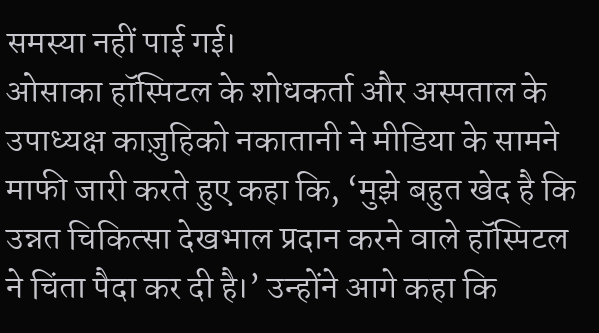समस्या नहीं पाई गई।
ओसाका हॉस्पिटल के शोधकर्ता और अस्पताल के उपाध्यक्ष काज़ुहिको नकातानी ने मीडिया के सामने माफी जारी करते हुए कहा कि, ‘मुझे बहुत खेद है कि उन्नत चिकित्सा देखभाल प्रदान करने वाले हॉस्पिटल ने चिंता पैदा कर दी है।’ उन्होंने आगे कहा कि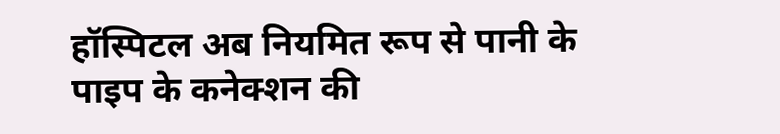हॉस्पिटल अब नियमित रूप से पानी के पाइप के कनेक्शन की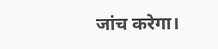जांच करेगा।